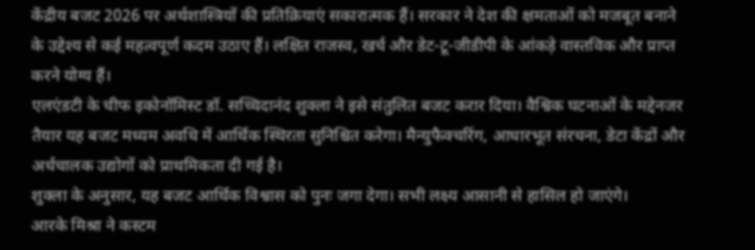केंद्रीय बजट 2026 पर अर्थशास्त्रियों की प्रतिक्रियाएं सकारात्मक हैं। सरकार ने देश की क्षमताओं को मजबूत बनाने के उद्देश्य से कई महत्वपूर्ण कदम उठाए हैं। लक्षित राजस्व, खर्च और डेट-टू-जीडीपी के आंकड़े वास्तविक और प्राप्त करने योग्य हैं।
एलएंडटी के चीफ इकोनॉमिस्ट डॉ. सच्चिदानंद शुक्ला ने इसे संतुलित बजट करार दिया। वैश्विक घटनाओं के मद्देनजर तैयार यह बजट मध्यम अवधि में आर्थिक स्थिरता सुनिश्चित करेगा। मैन्युफैक्चरिंग, आधारभूत संरचना, डेटा केंद्रों और अर्धचालक उद्योगों को प्राथमिकता दी गई है।
शुक्ला के अनुसार, यह बजट आर्थिक विश्वास को पुनः जगा देगा। सभी लक्ष्य आसानी से हासिल हो जाएंगे।
आरके मिश्रा ने कस्टम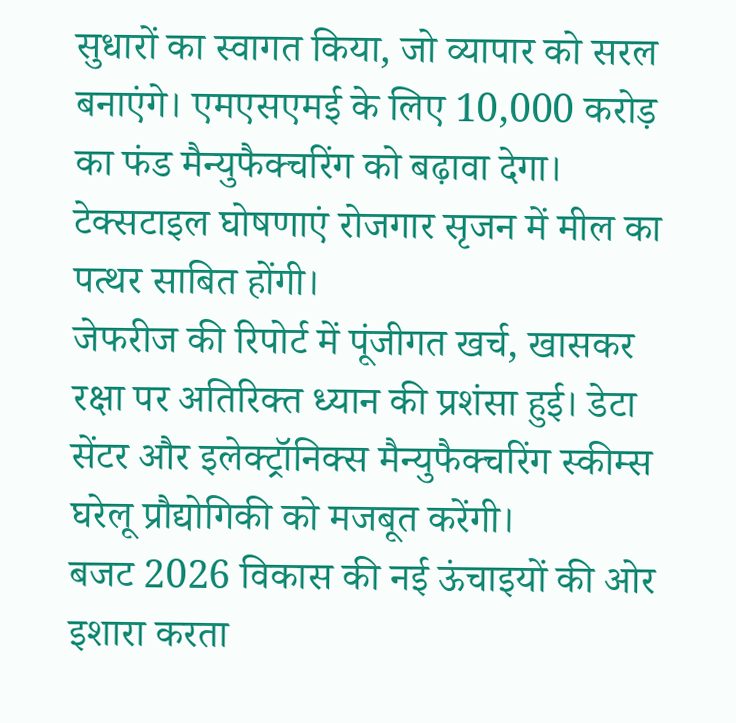सुधारों का स्वागत किया, जो व्यापार को सरल बनाएंगे। एमएसएमई के लिए 10,000 करोड़ का फंड मैन्युफैक्चरिंग को बढ़ावा देगा। टेक्सटाइल घोषणाएं रोजगार सृजन में मील का पत्थर साबित होंगी।
जेफरीज की रिपोर्ट में पूंजीगत खर्च, खासकर रक्षा पर अतिरिक्त ध्यान की प्रशंसा हुई। डेटा सेंटर और इलेक्ट्रॉनिक्स मैन्युफैक्चरिंग स्कीम्स घरेलू प्रौद्योगिकी को मजबूत करेंगी।
बजट 2026 विकास की नई ऊंचाइयों की ओर इशारा करता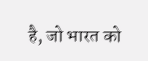है, जो भारत को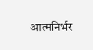आत्मनिर्भर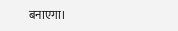बनाएगा।